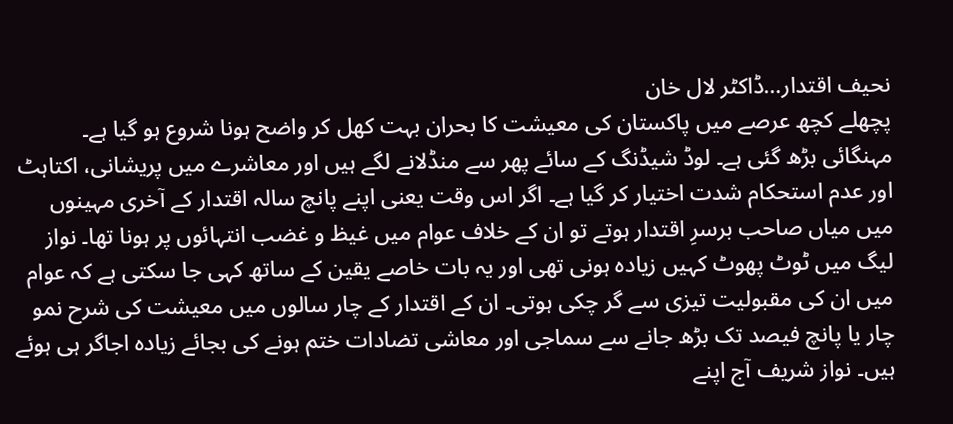نحیف اقتدار…ڈاکٹر لال خان
پچھلے کچھ عرصے میں پاکستان کی معیشت کا بحران بہت کھل کر واضح ہونا شروع ہو گیا ہے۔ مہنگائی بڑھ گئی ہے۔ لوڈ شیڈنگ کے سائے پھر سے منڈلانے لگے ہیں اور معاشرے میں پریشانی، اکتاہٹ اور عدم استحکام شدت اختیار کر گیا ہے۔ اگر اس وقت یعنی اپنے پانچ سالہ اقتدار کے آخری مہینوں میں میاں صاحب برسرِ اقتدار ہوتے تو ان کے خلاف عوام میں غیظ و غضب انتہائوں پر ہونا تھا۔ نواز لیگ میں ٹوٹ پھوٹ کہیں زیادہ ہونی تھی اور یہ بات خاصے یقین کے ساتھ کہی جا سکتی ہے کہ عوام میں ان کی مقبولیت تیزی سے گر چکی ہوتی۔ ان کے اقتدار کے چار سالوں میں معیشت کی شرح نمو چار یا پانچ فیصد تک بڑھ جانے سے سماجی اور معاشی تضادات ختم ہونے کی بجائے زیادہ اجاگر ہی ہوئے ہیں۔ نواز شریف آج اپنے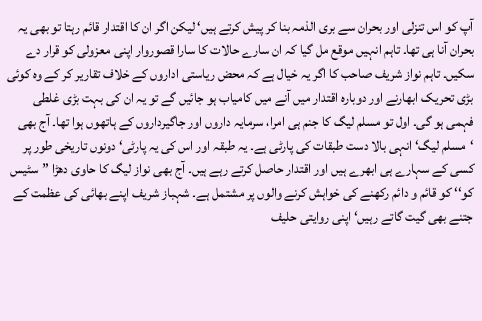آپ کو اس تنزلی اور بحران سے بری الذمہ بنا کر پیش کرتے ہیں‘ لیکن اگر ان کا اقتدار قائم رہتا تو بھی یہ بحران آنا ہی تھا۔ تاہم انہیں موقع مل گیا کہ ان سارے حالات کا سارا قصوروار اپنی معزولی کو قرار دے سکیں۔ تاہم نواز شریف صاحب کا اگر یہ خیال ہے کہ محض ریاستی اداروں کے خلاف تقاریر کر کے وہ کوئی بڑی تحریک ابھارنے اور دوبارہ اقتدار میں آنے میں کامیاب ہو جائیں گے تو یہ ان کی بہت بڑی غلطی فہمی ہو گی۔ اول تو مسلم لیگ کا جنم ہی امرا، سرمایہ داروں اور جاگیرداروں کے ہاتھوں ہوا تھا۔ آج بھی ‘مسلم لیگ‘ انہی بالا دست طبقات کی پارٹی ہے۔ یہ طبقہ اور اس کی یہ پارٹی‘ دونوں تاریخی طور پر کسی کے سہارے ہی ابھرے ہیں اور اقتدار حاصل کرتے رہے ہیں۔ آج بھی نواز لیگ کا حاوی دھڑا ”سٹیس کو‘‘ کو قائم و دائم رکھنے کی خواہش کرنے والوں پر مشتمل ہے۔ شہباز شریف اپنے بھائی کی عظمت کے جتنے بھی گیت گاتے رہیں‘ اپنی روایتی حلیف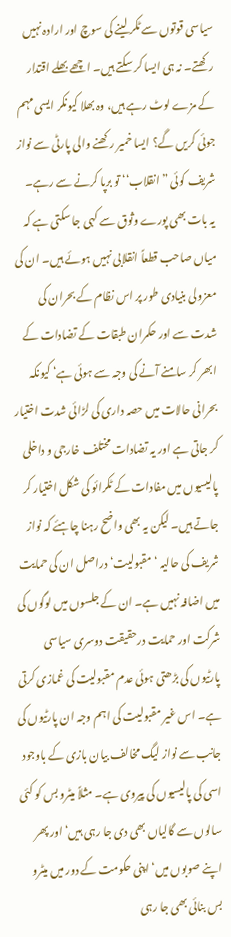سیاسی قوتوں سے ٹکر لینے کی سوچ اور ارادہ نہیں رکھتے۔ نہ ہی ایسا کر سکتے ہیں۔ اچھے بھلے اقتدار کے مزے لوٹ رہے ہیں، وہ بھلا کیونکر ایسی مہم جوئی کریں گے؟ ایسا خمیر رکھنے والی پارٹی سے نواز شریف کوئی ”انقلاب‘‘ تو برپا کرنے سے رہے۔
یہ بات بھی پورے وثوق سے کہی جا سکتی ہے کہ میاں صاحب قطعاً انقلابی نہیں ہوئے ہیں۔ ان کی معزولی بنیادی طور پر اس نظام کے بحران کی شدت سے اور حکمران طبقات کے تضادات کے ابھر کر سامنے آنے کی وجہ سے ہوئی ہے‘ کیونکہ بحرانی حالات میں حصہ داری کی لڑائی شدت اختیار کر جاتی ہے اور یہ تضادات مختلف خارجی و داخلی پالیسیوں میں مفادات کے ٹکرائو کی شکل اختیار کر جاتے ہیں۔ لیکن یہ بھی واضح رہنا چاہئے کہ نواز شریف کی حالیہ ‘مقبولیت‘ دراصل ان کی حمایت میں اضافہ نہیں ہے۔ ان کے جلسوں میں لوگوں کی شرکت اور حمایت درحقیقت دوسری سیاسی پارٹیوں کی بڑھتی ہوئی عدم مقبولیت کی غمازی کرتی ہے۔ اس غیر مقبولیت کی اہم وجہ ان پارٹیوں کی جانب سے نواز لیگ مخالف بیان بازی کے باوجود اسی کی پالیسیوں کی پیروی ہے۔ مثلاً میٹرو بس کو کئی سالوں سے گالیاں بھی دی جا رہی ہیں‘ اور پھر اپنے صوبوں میں‘ اپنی حکومت کے دور میں میٹرو بس بنائی بھی جا رہی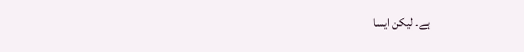ہے۔ لیکن ایسا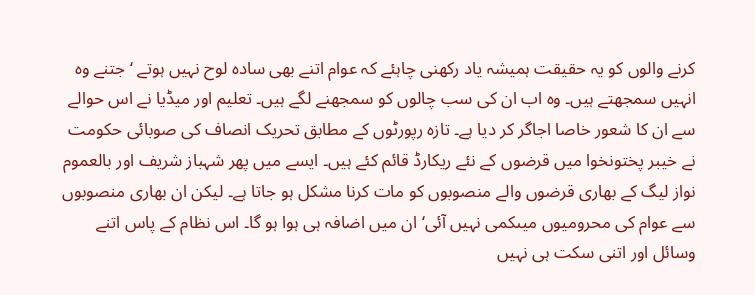کرنے والوں کو یہ حقیقت ہمیشہ یاد رکھنی چاہئے کہ عوام اتنے بھی سادہ لوح نہیں ہوتے ‘ جتنے وہ انہیں سمجھتے ہیں۔ وہ اب ان کی سب چالوں کو سمجھنے لگے ہیں۔ تعلیم اور میڈیا نے اس حوالے سے ان کا شعور خاصا اجاگر کر دیا ہے۔ تازہ رپورٹوں کے مطابق تحریک انصاف کی صوبائی حکومت نے خیبر پختونخوا میں قرضوں کے نئے ریکارڈ قائم کئے ہیں۔ ایسے میں پھر شہباز شریف اور بالعموم نواز لیگ کے بھاری قرضوں والے منصوبوں کو مات کرنا مشکل ہو جاتا ہے۔ لیکن ان بھاری منصوبوں سے عوام کی محرومیوں میںکمی نہیں آئی‘ ان میں اضافہ ہی ہوا ہو گا۔ اس نظام کے پاس اتنے وسائل اور اتنی سکت ہی نہیں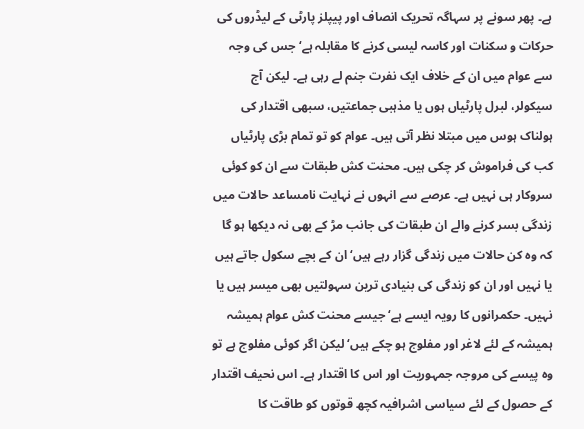ہے۔ پھر سونے پر سہاگہ تحریک انصاف اور پیپلز پارٹی کے لیڈروں کی حرکات و سکنات اور کاسہ لیسی کرنے کا مقابلہ ہے‘ جس کی وجہ سے عوام میں ان کے خلاف ایک نفرت جنم لے رہی ہے۔ لیکن آج سیکولر، لبرل پارٹیاں ہوں یا مذہبی جماعتیں، سبھی اقتدار کی ہولناک ہوس میں مبتلا نظر آتی ہیں۔ عوام کو تو تمام بڑی پارٹیاں کب کی فراموش کر چکی ہیں۔ محنت کش طبقات سے ان کو کوئی سروکار ہی نہیں ہے۔ عرصے سے انہوں نے نہایت نامساعد حالات میں زندگی بسر کرنے والے ان طبقات کی جانب مڑ کے بھی نہ دیکھا ہو گا کہ وہ کن حالات میں زندگی گزار رہے ہیں‘ ان کے بچے سکول جاتے ہیں یا نہیں اور ان کو زندگی کی بنیادی ترین سہولتیں بھی میسر ہیں یا نہیں۔ حکمرانوں کا رویہ ایسے ہے‘ جیسے محنت کش عوام ہمیشہ ہمیشہ کے لئے لاغر اور مفلوج ہو چکے ہیں‘ لیکن اگر کوئی مفلوج ہے تو وہ پیسے کی مروجہ جمہوریت اور اس کا اقتدار ہے۔ اس نحیف اقتدار کے حصول کے لئے سیاسی اشرافیہ کچھ قوتوں کو طاقت کا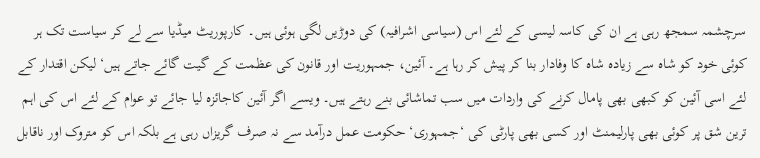سرچشمہ سمجھ رہی ہے ان کی کاسہ لیسی کے لئے اس (سیاسی اشرافیہ) کی دوڑیں لگی ہوئی ہیں۔ کارپوریٹ میڈیا سے لے کر سیاست تک ہر کوئی خود کو شاہ سے زیادہ شاہ کا وفادار بنا کر پیش کر رہا ہے۔ آئین، جمہوریت اور قانون کی عظمت کے گیت گائے جاتے ہیں‘ لیکن اقتدار کے لئے اسی آئین کو کبھی بھی پامال کرنے کی واردات میں سب تماشائی بنے رہتے ہیں۔ ویسے اگر آئین کاجائزہ لیا جائے تو عوام کے لئے اس کی اہم ترین شق پر کوئی بھی پارلیمنٹ اور کسی بھی پارٹی کی ‘جمہوری‘ حکومت عمل درآمد سے نہ صرف گریزاں رہی ہے بلکہ اس کو متروک اور ناقابل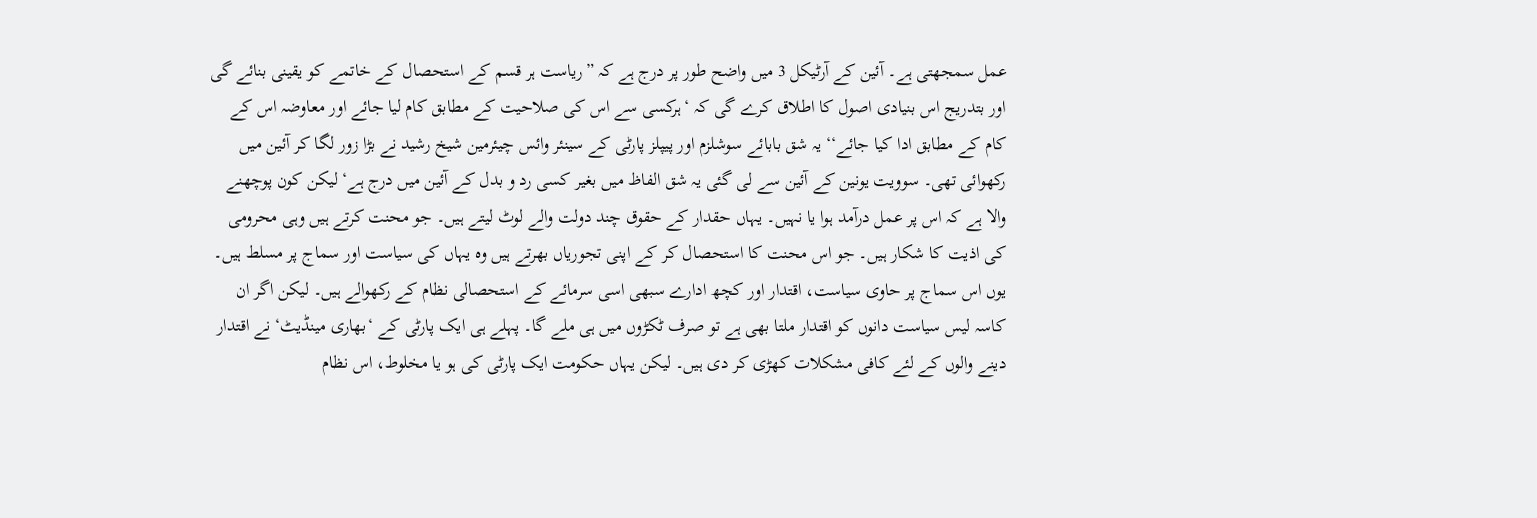عمل سمجھتی ہے۔ آئین کے آرٹیکل 3 میں واضح طور پر درج ہے کہ ”ریاست ہر قسم کے استحصال کے خاتمے کو یقینی بنائے گی اور بتدریج اس بنیادی اصول کا اطلاق کرے گی کہ ‘ہرکسی سے اس کی صلاحیت کے مطابق کام لیا جائے اور معاوضہ اس کے کام کے مطابق ادا کیا جائے‘‘ یہ شق بابائے سوشلزم اور پیپلز پارٹی کے سینئر وائس چیئرمین شیخ رشید نے بڑا زور لگا کر آئین میں رکھوائی تھی۔ سوویت یونین کے آئین سے لی گئی یہ شق الفاظ میں بغیر کسی رد و بدل کے آئین میں درج ہے‘ لیکن کون پوچھنے والا ہے کہ اس پر عمل درآمد ہوا یا نہیں۔ یہاں حقدار کے حقوق چند دولت والے لوٹ لیتے ہیں۔ جو محنت کرتے ہیں وہی محرومی کی اذیت کا شکار ہیں۔ جو اس محنت کا استحصال کر کے اپنی تجوریاں بھرتے ہیں وہ یہاں کی سیاست اور سماج پر مسلط ہیں۔ یوں اس سماج پر حاوی سیاست، اقتدار اور کچھ ادارے سبھی اسی سرمائے کے استحصالی نظام کے رکھوالے ہیں۔ لیکن اگر ان کاسہ لیس سیاست دانوں کو اقتدار ملتا بھی ہے تو صرف ٹکڑوں میں ہی ملے گا۔ پہلے ہی ایک پارٹی کے ‘بھاری مینڈیٹ‘ نے اقتدار دینے والوں کے لئے کافی مشکلات کھڑی کر دی ہیں۔ لیکن یہاں حکومت ایک پارٹی کی ہو یا مخلوط، اس نظام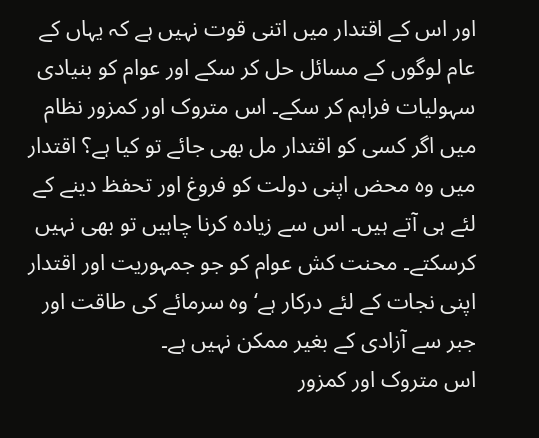اور اس کے اقتدار میں اتنی قوت نہیں ہے کہ یہاں کے عام لوگوں کے مسائل حل کر سکے اور عوام کو بنیادی سہولیات فراہم کر سکے۔ اس متروک اور کمزور نظام میں اگر کسی کو اقتدار مل بھی جائے تو کیا ہے؟ اقتدار میں وہ محض اپنی دولت کو فروغ اور تحفظ دینے کے لئے ہی آتے ہیں۔ اس سے زیادہ کرنا چاہیں تو بھی نہیں کرسکتے۔ محنت کش عوام کو جو جمہوریت اور اقتدار اپنی نجات کے لئے درکار ہے‘ وہ سرمائے کی طاقت اور جبر سے آزادی کے بغیر ممکن نہیں ہے۔
اس متروک اور کمزور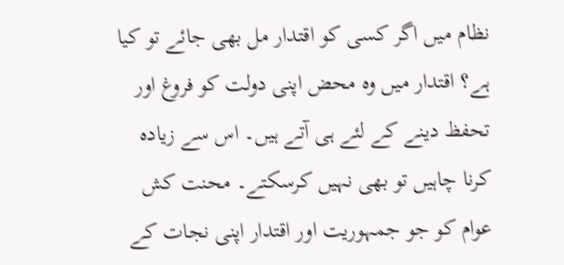نظام میں اگر کسی کو اقتدار مل بھی جائے تو کیا ہے؟ اقتدار میں وہ محض اپنی دولت کو فروغ اور تحفظ دینے کے لئے ہی آتے ہیں۔ اس سے زیادہ کرنا چاہیں تو بھی نہیں کرسکتے۔ محنت کش عوام کو جو جمہوریت اور اقتدار اپنی نجات کے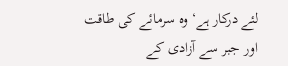لئے درکار ہے‘ وہ سرمائے کی طاقت اور جبر سے آزادی کے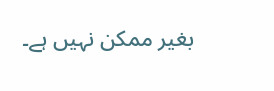بغیر ممکن نہیں ہے۔